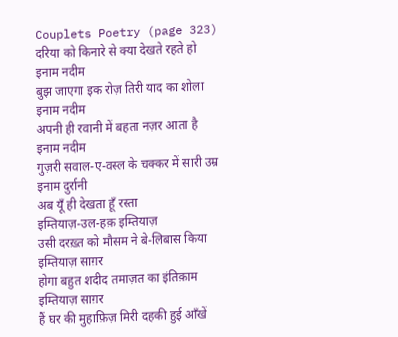Couplets Poetry (page 323)
दरिया को किनारे से क्या देखते रहते हो
इनाम नदीम
बुझ जाएगा इक रोज़ तिरी याद का शोला
इनाम नदीम
अपनी ही रवानी में बहता नज़र आता है
इनाम नदीम
गुज़री सवाल-ए-वस्ल के चक्कर में सारी उम्र
इनाम दुर्रानी
अब यूँ ही देखता हूँ रस्ता
इम्तियाज़-उल-हक़ इम्तियाज़
उसी दरख़्त को मौसम ने बे-लिबास किया
इम्तियाज़ साग़र
होगा बहुत शदीद तमाज़त का इंतिक़ाम
इम्तियाज़ साग़र
हैं घर की मुहाफ़िज़ मिरी दहकी हुई आँखें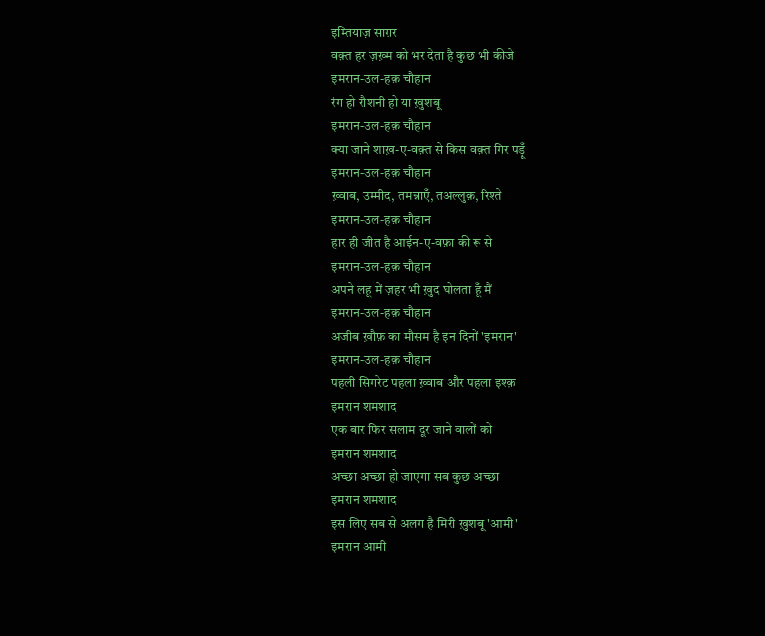इम्तियाज़ साग़र
वक़्त हर ज़ख़्म को भर देता है कुछ भी कीजे
इमरान-उल-हक़ चौहान
रंग हो रौशनी हो या ख़ुशबू
इमरान-उल-हक़ चौहान
क्या जाने शाख़-ए-वक़्त से किस वक़्त गिर पड़ूँ
इमरान-उल-हक़ चौहान
ख़्वाब, उम्मीद, तमन्नाएँ, तअल्लुक़, रिश्ते
इमरान-उल-हक़ चौहान
हार ही जीत है आईन-ए-वफ़ा की रू से
इमरान-उल-हक़ चौहान
अपने लहू में ज़हर भी ख़ुद घोलता हूँ मैं
इमरान-उल-हक़ चौहान
अजीब ख़ौफ़ का मौसम है इन दिनों 'इमरान'
इमरान-उल-हक़ चौहान
पहली सिगरेट पहला ख़्वाब और पहला इश्क़
इमरान शमशाद
एक बार फिर सलाम दूर जाने वालों को
इमरान शमशाद
अच्छा अच्छा हो जाएगा सब कुछ अच्छा
इमरान शमशाद
इस लिए सब से अलग है मिरी ख़ुशबू 'आमी'
इमरान आमी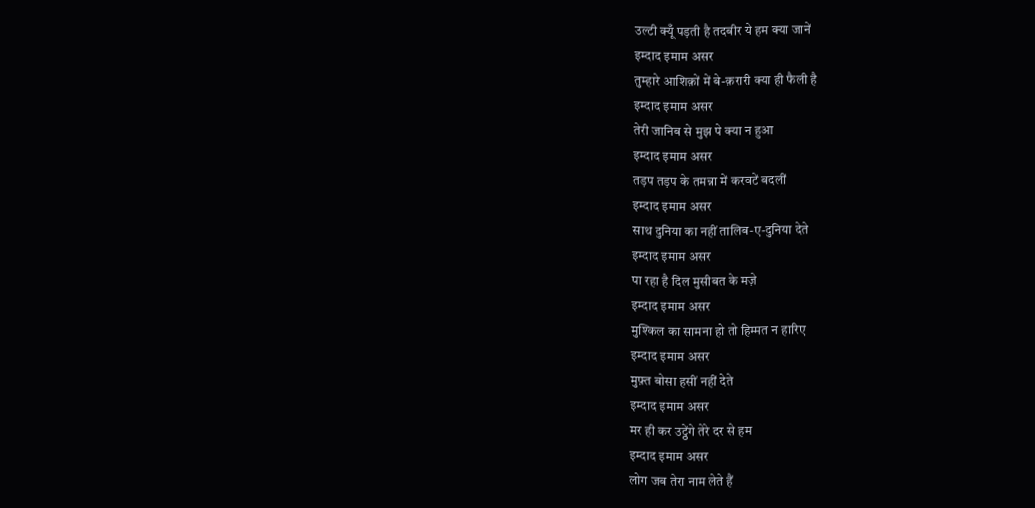उल्टी क्यूँ पड़ती है तदबीर ये हम क्या जानें
इम्दाद इमाम असर
तुम्हारे आशिक़ों में बे-क़रारी क्या ही फैली है
इम्दाद इमाम असर
तेरी जानिब से मुझ पे क्या न हुआ
इम्दाद इमाम असर
तड़प तड़प के तमन्ना में करवटें बदलीं
इम्दाद इमाम असर
साथ दुनिया का नहीं तालिब-ए-दुनिया देते
इम्दाद इमाम असर
पा रहा है दिल मुसीबत के मज़े
इम्दाद इमाम असर
मुश्किल का सामना हो तो हिम्मत न हारिए
इम्दाद इमाम असर
मुफ़्त बोसा हसीं नहीं देते
इम्दाद इमाम असर
मर ही कर उट्ठेंगे तेरे दर से हम
इम्दाद इमाम असर
लोग जब तेरा नाम लेते हैं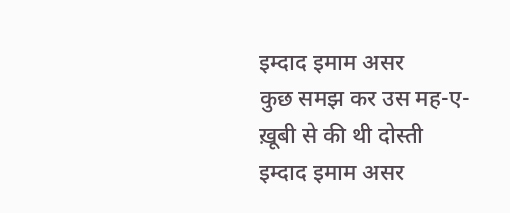इम्दाद इमाम असर
कुछ समझ कर उस मह-ए-ख़ूबी से की थी दोस्ती
इम्दाद इमाम असर